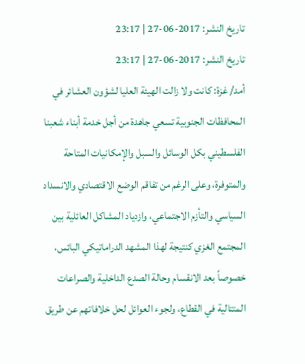تاريخ النشر: 2017-06-27 | 23:17
تاريخ النشر: 2017-06-27 | 23:17
أمد/ غزة: كانت ولا زالت الهيئة العليا لشؤون العشائر في المحافظات الجنوبية تسعي جاهدة من أجل خدمة أبناء شعبنا الفلسطيني بكل الوسائل والسبل والإمكانيات المتاحة والمتوفرة، وعلى الرغم من تفاقم الوضع الاقتصادي والانسداد السياسي والتأزم الاجتماعي، وازدياد المشاكل العائلية بين المجتمع الغزي كنتيجة لهذا المشهد الدراماتيكي البائس، خصوصاً بعد الانقسام وحالة الصدع الداخلية والصراعات المتتالية في القطاع، ولجوء العوائل لحل خلافاتهم عن طريق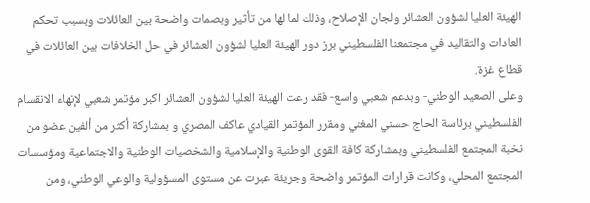الهيئة العليا لشؤون العشائر ولجان الإصلاح، وذلك لما لها من تأثير وبصمات واضحة بين العائلات وبسبب تحكم العادات والتقاليد في مجتمعنا الفلسطيني برز دور الهيئة العليا لشؤون العشائر في حل الخلافات بين العائلات في قطاع غزة.
وعلى الصعيد الوطني- وبدعم شعبي واسع- فقد رعت الهيئة العليا لشؤون العشائر اكبر مؤتمر شعبي لإنهاء الانقسام الفلسطيني برئاسة الحاج حسني المغني ومقرر المؤتمر القيادي عاكف المصري و بمشاركة أكثر من ألفين عضو من نخبة المجتمع الفلسطيني وبمشاركة كافة القوى الوطنية والإسلامية والشخصيات الوطنية والاجتماعية ومؤسسات المجتمع المحلي، وكانت قرارات المؤتمر واضحة وجريئة عبرت عن مستوى المسؤولية والوعي الوطني، ومن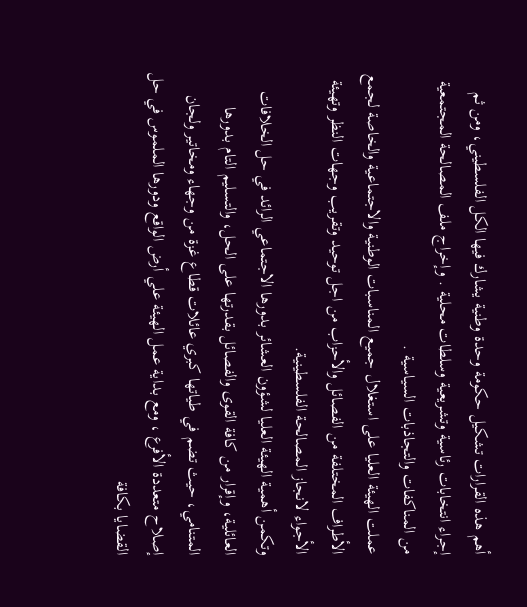أهم هذه القرارات تشكيل حكومة وحدة وطنية يشارك فيها الكل الفلسطيني، ومن ثم إجراء انتخابات رئاسية وتشريعية وسلطات محلية . وإخراج ملف المصالحة المجتمعية من المناكفات والتجاذبات السياسية .
عملت الهيئة العليا على استغلال جميع المناسبات الوطنية والاجتماعية والخاصة لجمع الأطراف المختلفة من الفصائل والأحزاب من اجل توحيد وتقريب وجهات النظر وتهيئة الأجواء لانجاز المصالحة الفلسطينية.
وتكمن أهمية الهيئة العليا لشؤون العشائر بدورها الاجتماعي الرائد في حل الخلافات العائلية، وإقرار من كافة القوى والفصائل بقدرتها على الحل، والتسليم التام بدورها المتنامي، حيث تضم في طياتها كبري عائلات قطاع غزة من وجهاء ومخاتير ولجان إصلاح متعددة الأفرع ، ومع بداية عمل الهيئة علي أرض الواقع ودورها الملموس في حل القضايا بكافة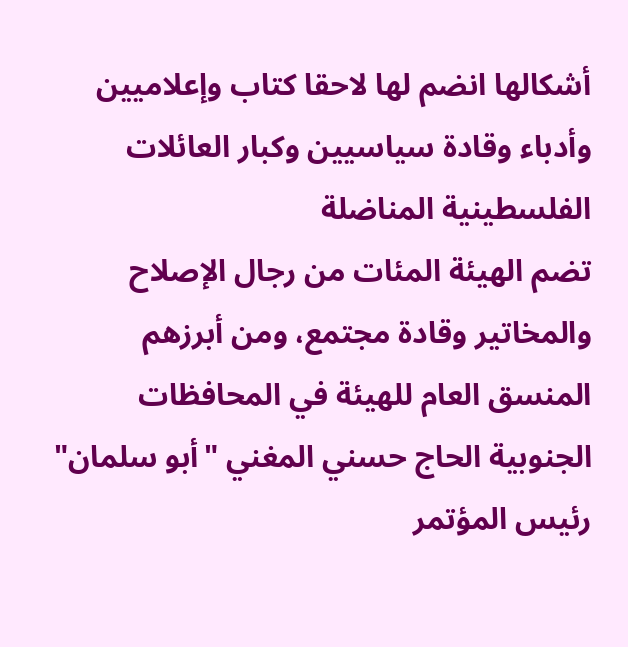أشكالها انضم لها لاحقا كتاب وإعلاميين وأدباء وقادة سياسيين وكبار العائلات الفلسطينية المناضلة
تضم الهيئة المئات من رجال الإصلاح والمخاتير وقادة مجتمع، ومن أبرزهم المنسق العام للهيئة في المحافظات الجنوبية الحاج حسني المغني "أبو سلمان" رئيس المؤتمر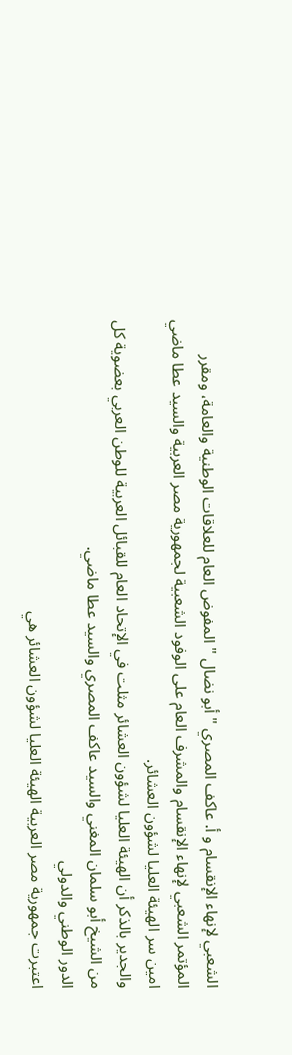الشعبي لإنهاء الإنقسام و أ. عاكف المصري "أبو نضال " المفوض العام للعلاقات الوطنية والعامة، ومقرر المؤتمر الشعبي لإنهاء الإنقسام والمشرف العام على الوفود الشعبية لجمهورية مصر العربية والسيد عطا ماضي امين سر الهيئة العليا لشؤون العشائر.
والجدير بالذكر أن الهيئة العليا لشؤون العشائر مثلت في الإتحاد العام للقبائل العربية للوطن العربي بعضوية كل من الشيخ أبو سلمان المغني والسيد عاكف المصري والسيد عطا ماضي.
الدور الوطني والدولي
اعتبرت جمهورية مصر العربية الهيئة العليا لشؤون العشائر هي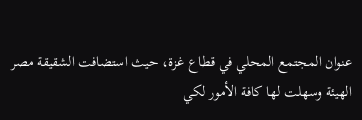عنوان المجتمع المحلي في قطاع غزة، حيث استضافت الشقيقة مصر الهيئة وسهلت لها كافة الأمور لكي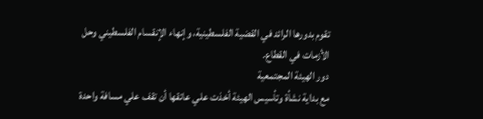تقوم بدورها الرائد في القضية الفلسطينية، وإنهاء الإنقسام الفلسطيني وحل الأزمات في القطاع.
دور الهيئة المجتمعية
مع بداية نشأة وتأسيس الهيئة أخذت علي عاتقها أن تقف علي مسافة واحدة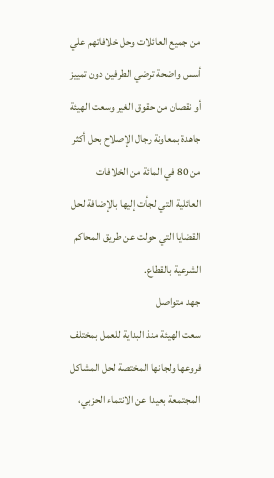من جميع العائلات وحل خلافاتهم علي أسس واضحة ترضي الطرفين دون تمييز أو نقصان من حقوق الغير وسعت الهيئة جاهدة بمعاونة رجال الإصلاح بحل أكثر من 80 في المائة من الخلافات العائلية التي لجأت إليها بالإضافة لحل القضايا التي حولت عن طريق المحاكم الشرعية بالقطاع.
جهد متواصل
سعت الهيئة منذ البداية للعمل بمختلف فروعها ولجانها المختصة لحل المشاكل المجتمعة بعيدا عن الانتماء الحزبي،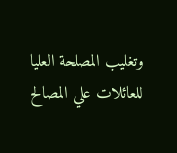وتغليب المصلحة العليا للعائلات علي المصالح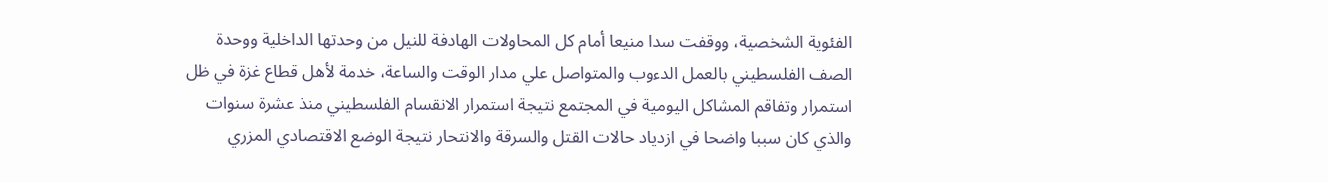الفئوية الشخصية، ووقفت سدا منيعا أمام كل المحاولات الهادفة للنيل من وحدتها الداخلية ووحدة الصف الفلسطيني بالعمل الدءوب والمتواصل علي مدار الوقت والساعة، خدمة لأهل قطاع غزة في ظل استمرار وتفاقم المشاكل اليومية في المجتمع نتيجة استمرار الانقسام الفلسطيني منذ عشرة سنوات والذي كان سببا واضحا في ازدياد حالات القتل والسرقة والانتحار نتيجة الوضع الاقتصادي المزري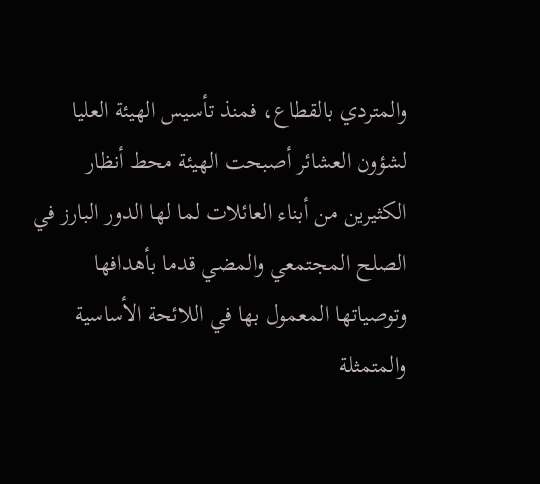والمتردي بالقطاع، فمنذ تأسيس الهيئة العليا لشؤون العشائر أصبحت الهيئة محط أنظار الكثيرين من أبناء العائلات لما لها الدور البارز في الصلح المجتمعي والمضي قدما بأهدافها وتوصياتها المعمول بها في اللائحة الأساسية والمتمثلة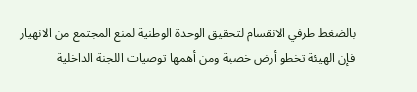بالضغط طرفي الانقسام لتحقيق الوحدة الوطنية لمنع المجتمع من الانهيار فإن الهيئة تخطو أرض خصبة ومن أهمها توصيات اللجنة الداخلية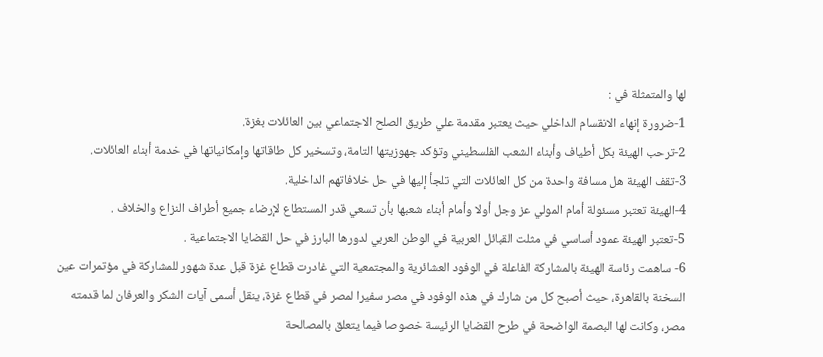لها والمتمثلة في :
1-ضرورة إنهاء الانقسام الداخلي حيث يعتبر مقدمة علي طريق الصلح الاجتماعي بين العائلات بغزة.
2-ترحب الهيئة بكل أطياف وأبناء الشعب الفلسطيني وتؤكد جهوزيتها التامة، وتسخير كل طاقاتها وإمكانياتها في خدمة أبناء العائلات.
3-تقف الهيئة هل مسافة واحدة من كل العائلات التي تلجأ إليها في حل خلافاتهم الداخلية.
4-الهيئة تعتبر مسئولة أمام المولي عز وجل أولا وأمام أبناء شعبها بأن تسعي قدر المستطاع لإرضاء جميع أطراف النزاع والخلاف .
5-تعتبر الهيئة عمود أساسي في مثلت القبائل العربية في الوطن العربي لدورها البارز في حل القضايا الاجتماعية .
6- ساهمت رئاسة الهيئة بالمشاركة الفاعلة في الوفود العشائرية والمجتمعية التي غادرت قطاع غزة قبل عدة شهور للمشاركة في مؤتمرات عين السخنة بالقاهرة، حيث أصبح كل من شارك في هذه الوفود في مصر سفيرا لمصر في قطاع غزة، ينقل أسمى آيات الشكر والعرفان لما قدمته مصر، وكانت لها البصمة الواضحة في طرح القضايا الرئيسة خصوصا فيما يتعلق بالمصالحة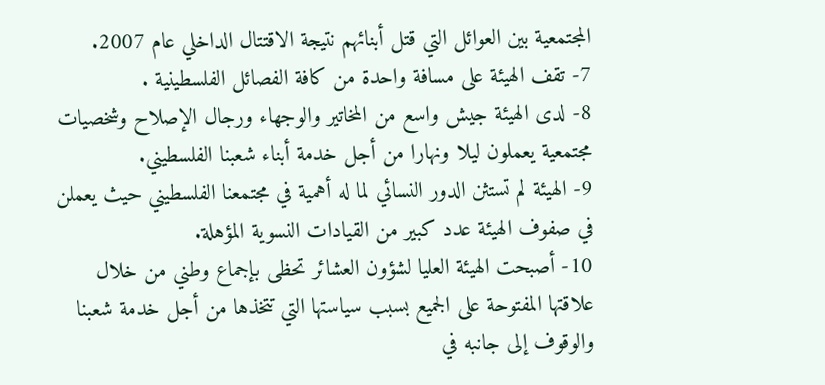المجتمعية بين العوائل التي قتل أبنائهم نتيجة الاقتتال الداخلي عام 2007.
7- تقف الهيئة على مسافة واحدة من كافة الفصائل الفلسطينية .
8- لدى الهيئة جيش واسع من المخاتير والوجهاء ورجال الإصلاح وشخصيات مجتمعية يعملون ليلا ونهارا من أجل خدمة أبناء شعبنا الفلسطيني.
9- الهيئة لم تستثن الدور النسائي لما له أهمية في مجتمعنا الفلسطيني حيث يعملن في صفوف الهيئة عدد كبير من القيادات النسوية المؤهلة.
10- أصبحت الهيئة العليا لشؤون العشائر تحظى بإجماع وطني من خلال علاقتها المفتوحة على الجميع بسبب سياستها التي تتخذها من أجل خدمة شعبنا والوقوف إلى جانبه في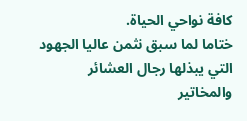كافة نواحي الحياة.
ختاما لما سبق نثمن عاليا الجهود التي يبذلها رجال العشائر والمخاتير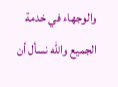والوجهاء في خدمة الجميع والله نسأل أن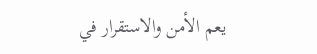يعم الأمن والاستقرار في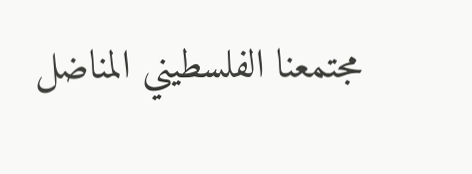مجتمعنا الفلسطيني المناضل